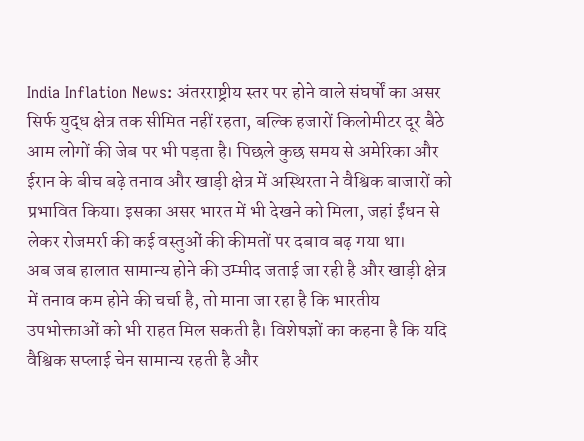India Inflation News: अंतरराष्ट्रीय स्तर पर होने वाले संघर्षों का असर सिर्फ युद्ध क्षेत्र तक सीमित नहीं रहता, बल्कि हजारों किलोमीटर दूर बैठे आम लोगों की जेब पर भी पड़ता है। पिछले कुछ समय से अमेरिका और ईरान के बीच बढ़े तनाव और खाड़ी क्षेत्र में अस्थिरता ने वैश्विक बाजारों को प्रभावित किया। इसका असर भारत में भी देखने को मिला, जहां ईंधन से लेकर रोजमर्रा की कई वस्तुओं की कीमतों पर दबाव बढ़ गया था।
अब जब हालात सामान्य होने की उम्मीद जताई जा रही है और खाड़ी क्षेत्र में तनाव कम होने की चर्चा है, तो माना जा रहा है कि भारतीय उपभोक्ताओं को भी राहत मिल सकती है। विशेषज्ञों का कहना है कि यदि वैश्विक सप्लाई चेन सामान्य रहती है और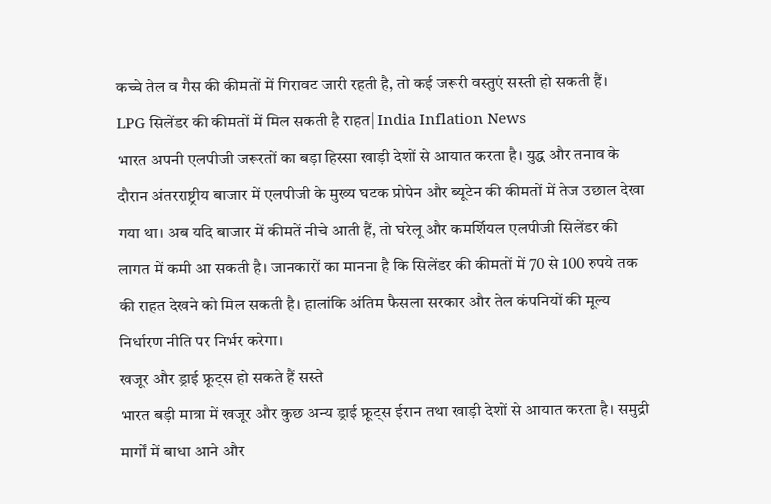कच्चे तेल व गैस की कीमतों में गिरावट जारी रहती है, तो कई जरूरी वस्तुएं सस्ती हो सकती हैं।
LPG सिलेंडर की कीमतों में मिल सकती है राहत| India Inflation News
भारत अपनी एलपीजी जरूरतों का बड़ा हिस्सा खाड़ी देशों से आयात करता है। युद्ध और तनाव के दौरान अंतरराष्ट्रीय बाजार में एलपीजी के मुख्य घटक प्रोपेन और ब्यूटेन की कीमतों में तेज उछाल देखा गया था। अब यदि बाजार में कीमतें नीचे आती हैं, तो घरेलू और कमर्शियल एलपीजी सिलेंडर की लागत में कमी आ सकती है। जानकारों का मानना है कि सिलेंडर की कीमतों में 70 से 100 रुपये तक की राहत देखने को मिल सकती है। हालांकि अंतिम फैसला सरकार और तेल कंपनियों की मूल्य निर्धारण नीति पर निर्भर करेगा।
खजूर और ड्राई फ्रूट्स हो सकते हैं सस्ते
भारत बड़ी मात्रा में खजूर और कुछ अन्य ड्राई फ्रूट्स ईरान तथा खाड़ी देशों से आयात करता है। समुद्री मार्गों में बाधा आने और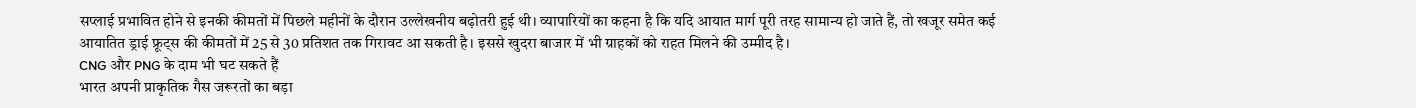सप्लाई प्रभावित होने से इनकी कीमतों में पिछले महीनों के दौरान उल्लेखनीय बढ़ोतरी हुई थी। व्यापारियों का कहना है कि यदि आयात मार्ग पूरी तरह सामान्य हो जाते हैं, तो खजूर समेत कई आयातित ड्राई फ्रूट्स की कीमतों में 25 से 30 प्रतिशत तक गिरावट आ सकती है। इससे खुदरा बाजार में भी ग्राहकों को राहत मिलने की उम्मीद है।
CNG और PNG के दाम भी घट सकते हैं
भारत अपनी प्राकृतिक गैस जरूरतों का बड़ा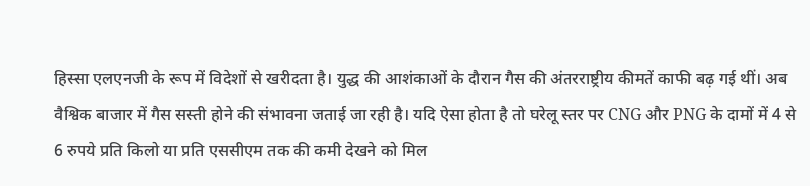हिस्सा एलएनजी के रूप में विदेशों से खरीदता है। युद्ध की आशंकाओं के दौरान गैस की अंतरराष्ट्रीय कीमतें काफी बढ़ गई थीं। अब वैश्विक बाजार में गैस सस्ती होने की संभावना जताई जा रही है। यदि ऐसा होता है तो घरेलू स्तर पर CNG और PNG के दामों में 4 से 6 रुपये प्रति किलो या प्रति एससीएम तक की कमी देखने को मिल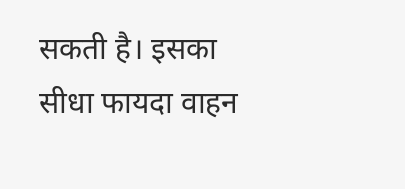सकती है। इसका सीधा फायदा वाहन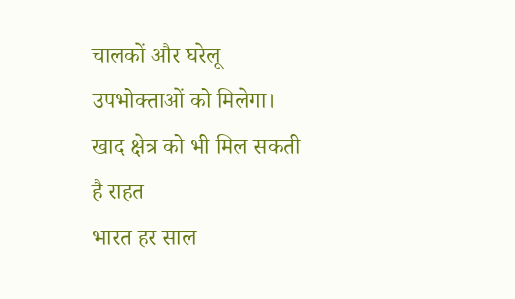चालकों और घरेलू उपभोक्ताओं को मिलेगा।
खाद क्षेत्र को भी मिल सकती है राहत
भारत हर साल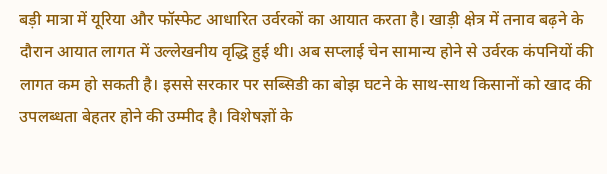बड़ी मात्रा में यूरिया और फॉस्फेट आधारित उर्वरकों का आयात करता है। खाड़ी क्षेत्र में तनाव बढ़ने के दौरान आयात लागत में उल्लेखनीय वृद्धि हुई थी। अब सप्लाई चेन सामान्य होने से उर्वरक कंपनियों की लागत कम हो सकती है। इससे सरकार पर सब्सिडी का बोझ घटने के साथ-साथ किसानों को खाद की उपलब्धता बेहतर होने की उम्मीद है। विशेषज्ञों के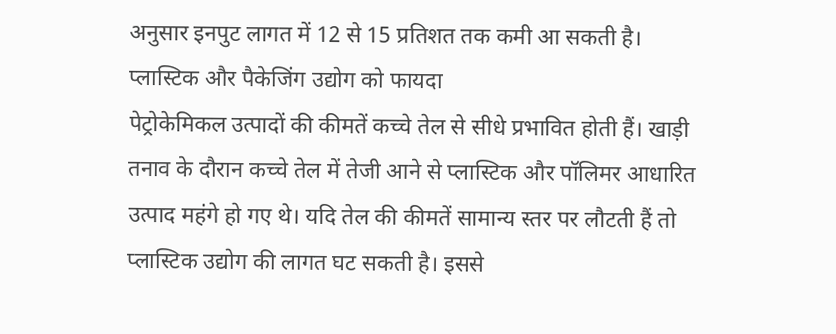अनुसार इनपुट लागत में 12 से 15 प्रतिशत तक कमी आ सकती है।
प्लास्टिक और पैकेजिंग उद्योग को फायदा
पेट्रोकेमिकल उत्पादों की कीमतें कच्चे तेल से सीधे प्रभावित होती हैं। खाड़ी तनाव के दौरान कच्चे तेल में तेजी आने से प्लास्टिक और पॉलिमर आधारित उत्पाद महंगे हो गए थे। यदि तेल की कीमतें सामान्य स्तर पर लौटती हैं तो प्लास्टिक उद्योग की लागत घट सकती है। इससे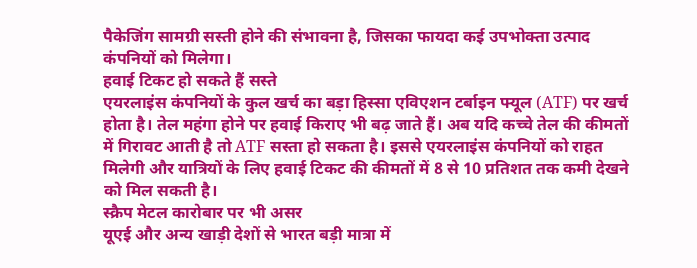पैकेजिंग सामग्री सस्ती होने की संभावना है, जिसका फायदा कई उपभोक्ता उत्पाद कंपनियों को मिलेगा।
हवाई टिकट हो सकते हैं सस्ते
एयरलाइंस कंपनियों के कुल खर्च का बड़ा हिस्सा एविएशन टर्बाइन फ्यूल (ATF) पर खर्च होता है। तेल महंगा होने पर हवाई किराए भी बढ़ जाते हैं। अब यदि कच्चे तेल की कीमतों में गिरावट आती है तो ATF सस्ता हो सकता है। इससे एयरलाइंस कंपनियों को राहत मिलेगी और यात्रियों के लिए हवाई टिकट की कीमतों में 8 से 10 प्रतिशत तक कमी देखने को मिल सकती है।
स्क्रैप मेटल कारोबार पर भी असर
यूएई और अन्य खाड़ी देशों से भारत बड़ी मात्रा में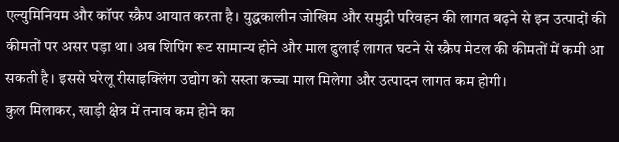एल्युमिनियम और कॉपर स्क्रैप आयात करता है। युद्धकालीन जोखिम और समुद्री परिवहन की लागत बढ़ने से इन उत्पादों की कीमतों पर असर पड़ा था। अब शिपिंग रूट सामान्य होने और माल ढुलाई लागत घटने से स्क्रैप मेटल की कीमतों में कमी आ सकती है। इससे घरेलू रीसाइक्लिंग उद्योग को सस्ता कच्चा माल मिलेगा और उत्पादन लागत कम होगी।
कुल मिलाकर, खाड़ी क्षेत्र में तनाव कम होने का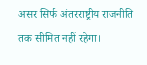असर सिर्फ अंतरराष्ट्रीय राजनीति तक सीमित नहीं रहेगा।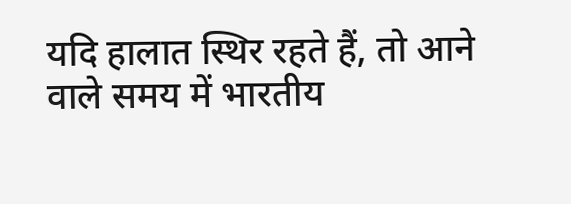यदि हालात स्थिर रहते हैं, तो आने वाले समय में भारतीय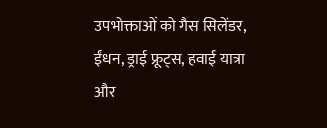उपभोक्ताओं को गैस सिलेंडर, ईंधन, ड्राई फ्रूट्स, हवाई यात्रा और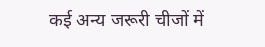कई अन्य जरूरी चीजों में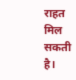राहत मिल सकती है।